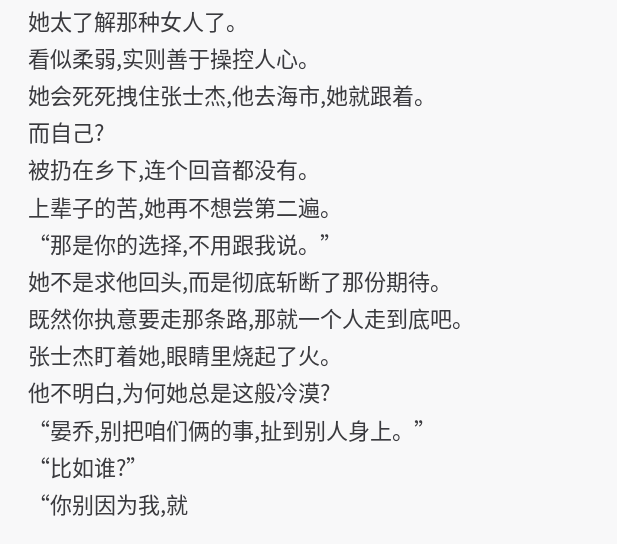她太了解那种女人了。
看似柔弱,实则善于操控人心。
她会死死拽住张士杰,他去海市,她就跟着。
而自己?
被扔在乡下,连个回音都没有。
上辈子的苦,她再不想尝第二遍。
“那是你的选择,不用跟我说。”
她不是求他回头,而是彻底斩断了那份期待。
既然你执意要走那条路,那就一个人走到底吧。
张士杰盯着她,眼睛里烧起了火。
他不明白,为何她总是这般冷漠?
“晏乔,别把咱们俩的事,扯到别人身上。”
“比如谁?”
“你别因为我,就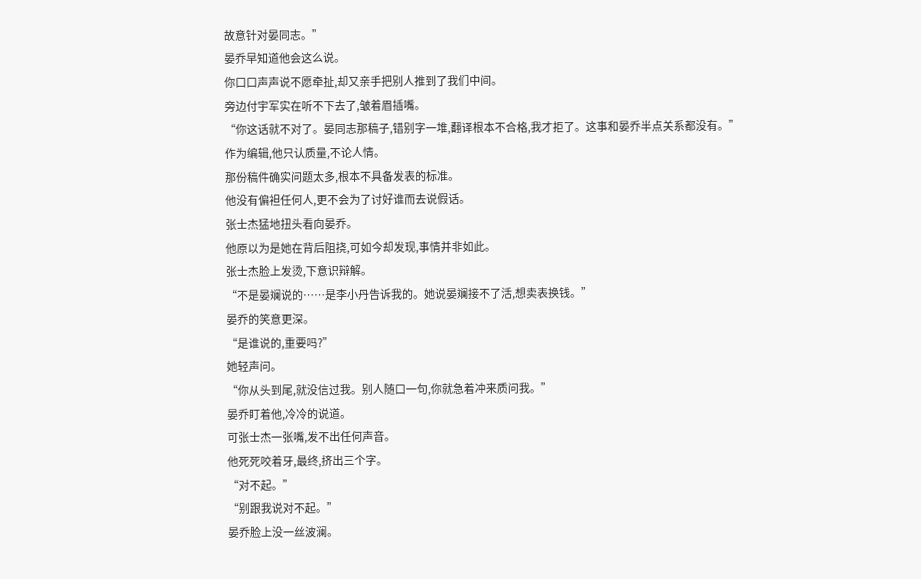故意针对晏同志。”
晏乔早知道他会这么说。
你口口声声说不愿牵扯,却又亲手把别人推到了我们中间。
旁边付宇军实在听不下去了,皱着眉插嘴。
“你这话就不对了。晏同志那稿子,错别字一堆,翻译根本不合格,我才拒了。这事和晏乔半点关系都没有。”
作为编辑,他只认质量,不论人情。
那份稿件确实问题太多,根本不具备发表的标准。
他没有偏袒任何人,更不会为了讨好谁而去说假话。
张士杰猛地扭头看向晏乔。
他原以为是她在背后阻挠,可如今却发现,事情并非如此。
张士杰脸上发烫,下意识辩解。
“不是晏斓说的……是李小丹告诉我的。她说晏斓接不了活,想卖表换钱。”
晏乔的笑意更深。
“是谁说的,重要吗?”
她轻声问。
“你从头到尾,就没信过我。别人随口一句,你就急着冲来质问我。”
晏乔盯着他,冷冷的说道。
可张士杰一张嘴,发不出任何声音。
他死死咬着牙,最终,挤出三个字。
“对不起。”
“别跟我说对不起。”
晏乔脸上没一丝波澜。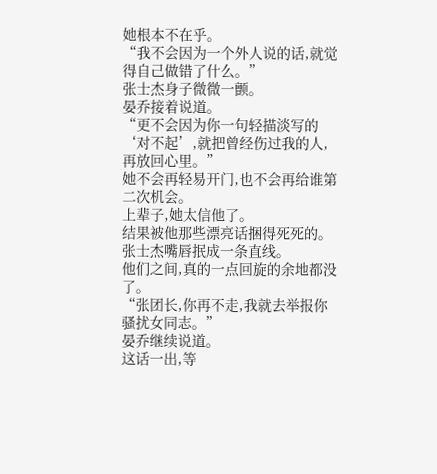她根本不在乎。
“我不会因为一个外人说的话,就觉得自己做错了什么。”
张士杰身子微微一颤。
晏乔接着说道。
“更不会因为你一句轻描淡写的‘对不起’,就把曾经伤过我的人,再放回心里。”
她不会再轻易开门,也不会再给谁第二次机会。
上辈子,她太信他了。
结果被他那些漂亮话捆得死死的。
张士杰嘴唇抿成一条直线。
他们之间,真的一点回旋的余地都没了。
“张团长,你再不走,我就去举报你骚扰女同志。”
晏乔继续说道。
这话一出,等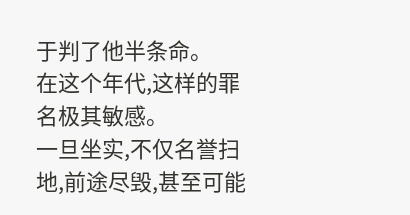于判了他半条命。
在这个年代,这样的罪名极其敏感。
一旦坐实,不仅名誉扫地,前途尽毁,甚至可能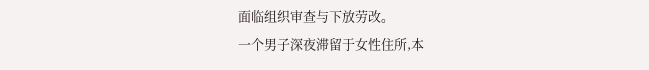面临组织审查与下放劳改。
一个男子深夜滞留于女性住所,本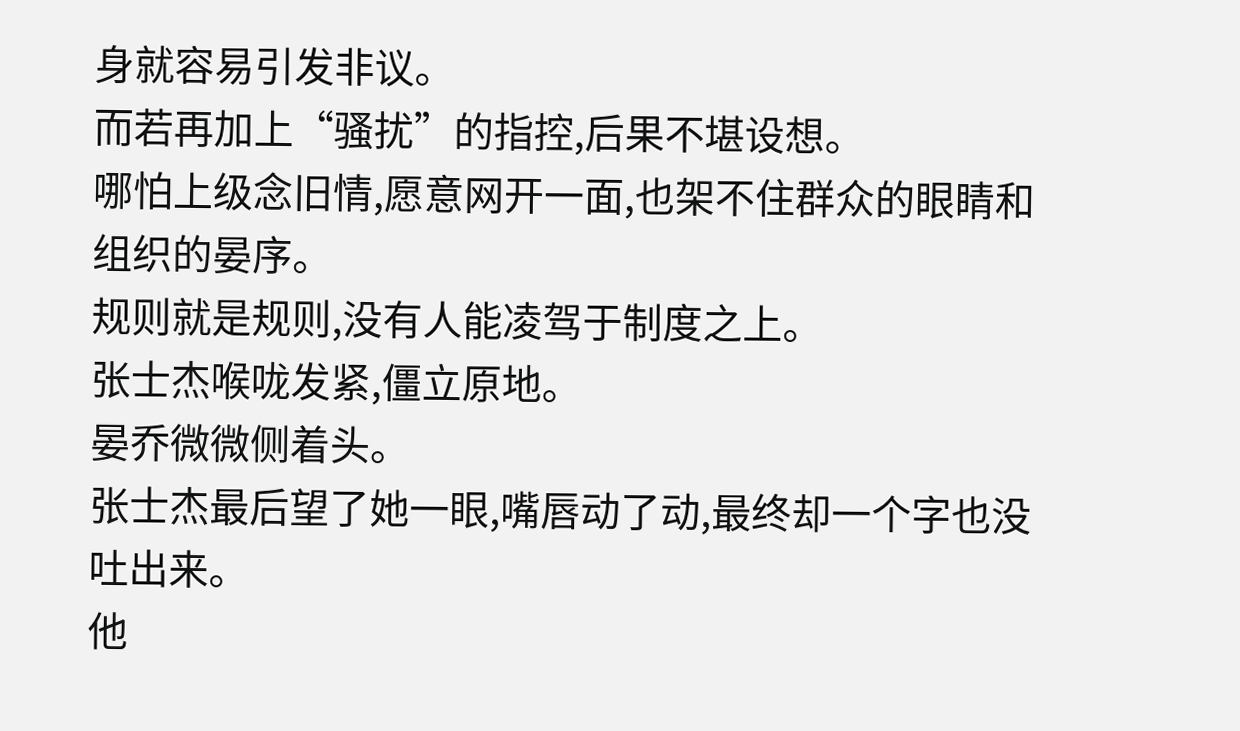身就容易引发非议。
而若再加上“骚扰”的指控,后果不堪设想。
哪怕上级念旧情,愿意网开一面,也架不住群众的眼睛和组织的晏序。
规则就是规则,没有人能凌驾于制度之上。
张士杰喉咙发紧,僵立原地。
晏乔微微侧着头。
张士杰最后望了她一眼,嘴唇动了动,最终却一个字也没吐出来。
他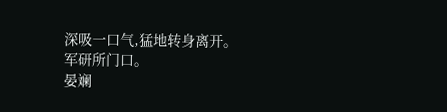深吸一口气,猛地转身离开。
军研所门口。
晏斓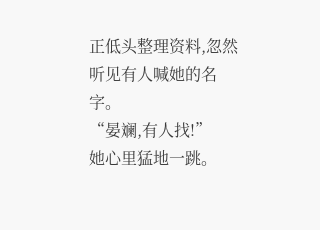正低头整理资料,忽然听见有人喊她的名字。
“晏斓,有人找!”
她心里猛地一跳。